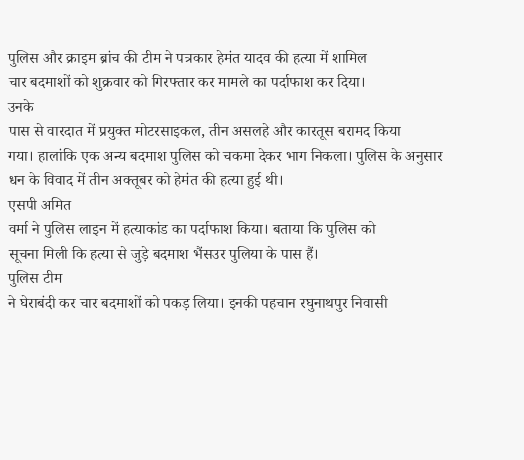पुलिस और क्राइम ब्रांच की टीम ने पत्रकार हेमंत यादव की हत्या में शामिल
चार बदमाशों को शुक्रवार को गिरफ्तार कर मामले का पर्दाफाश कर दिया।
उनके
पास से वारदात में प्रयुक्त मोटरसाइकल, तीन असलहे और कारतूस बरामद किया
गया। हालांकि एक अन्य बदमाश पुलिस को चकमा देकर भाग निकला। पुलिस के अनुसार
धन के विवाद में तीन अक्तूबर को हेमंत की हत्या हुई थी।
एसपी अमित
वर्मा ने पुलिस लाइन में हत्याकांड का पर्दाफाश किया। बताया कि पुलिस को
सूचना मिली कि हत्या से जुड़े बदमाश भैंसउर पुलिया के पास हैं।
पुलिस टीम
ने घेराबंदी कर चार बदमाशों को पकड़ लिया। इनकी पहचान रघुनाथपुर निवासी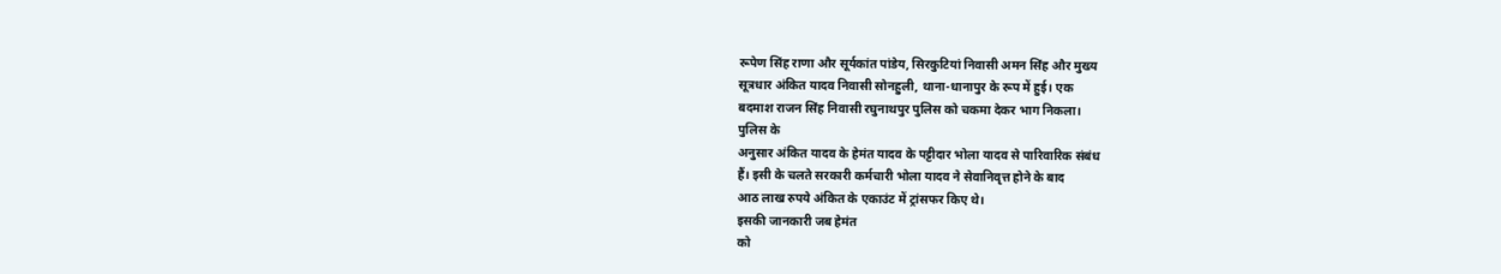रूपेण सिंह राणा और सूर्यकांत पांडेय, सिरकुटियां निवासी अमन सिंह और मुख्य
सूत्रधार अंकित यादव निवासी सोनहुली, थाना-धानापुर के रूप में हुई। एक
बदमाश राजन सिंह निवासी रघुनाथपुर पुलिस को चकमा देकर भाग निकला।
पुलिस के
अनुसार अंकित यादव के हेमंत यादव के पट्टीदार भोला यादव से पारिवारिक संबंध
हैं। इसी के चलते सरकारी कर्मचारी भोला यादव ने सेवानिवृत्त होने के बाद
आठ लाख रुपये अंकित के एकाउंट में ट्रांसफर किए थे।
इसकी जानकारी जब हेमंत
को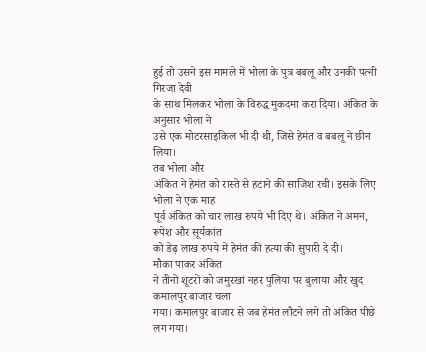हुई तो उसने इस मामले में भोला के पुत्र बबलू और उनकी पत्नी गिरजा देवी
के साथ मिलकर भोला के विरुद्ध मुकदमा करा दिया। अंकित के अनुसार भोला ने
उसे एक मोटरसाइकिल भी दी थी, जिसे हेमंत व बबलू ने छीन लिया।
तब भोला और
अंकित ने हेमंत को रास्ते से हटाने की साजिश रची। इसके लिए भोला ने एक माह
पूर्व अंकित को चार लाख रुपये भी दिए थे। अंकित ने अमन, रूपेश और सूर्यकांत
को डेढ़ लाख रुपये में हेमंत की हत्या की सुपारी दे दी।
मौका पाकर अंकित
ने तीनों शूटरों को जमुरखां नहर पुलिया पर बुलाया और खुद कमालपुर बाजार चला
गया। कमालपुर बाजार से जब हेमंत लौटने लगे तो अंकित पीछे लग गया।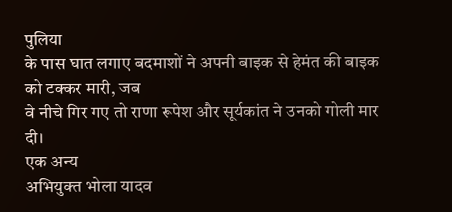पुलिया
के पास घात लगाए बदमाशों ने अपनी बाइक से हेमंत की बाइक को टक्कर मारी, जब
वे नीचे गिर गए तो राणा रूपेश और सूर्यकांत ने उनको गोली मार दी।
एक अन्य
अभियुक्त भोला यादव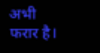अभी फरार है।